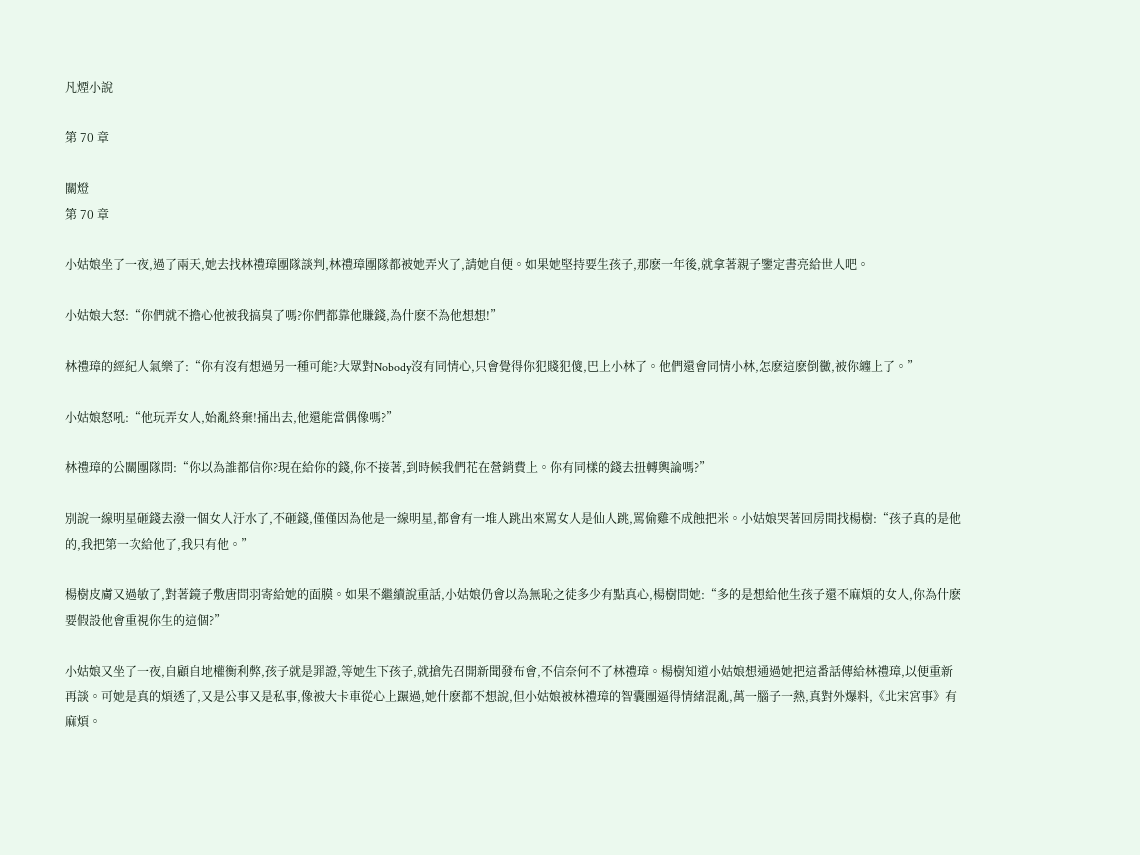凡煙小說

第 70 章

關燈
第 70 章

小姑娘坐了一夜,過了兩天,她去找林禮璋團隊談判,林禮璋團隊都被她弄火了,請她自便。如果她堅持要生孩子,那麽一年後,就拿著親子鑒定書亮給世人吧。

小姑娘大怒:“你們就不擔心他被我搞臭了嗎?你們都靠他賺錢,為什麽不為他想想!”

林禮璋的經紀人氣樂了:“你有沒有想過另一種可能?大眾對Nobody沒有同情心,只會覺得你犯賤犯傻,巴上小林了。他們還會同情小林,怎麽這麽倒黴,被你纏上了。”

小姑娘怒吼:“他玩弄女人,始亂終棄!捅出去,他還能當偶像嗎?”

林禮璋的公關團隊問:“你以為誰都信你?現在給你的錢,你不接著,到時候我們花在營銷費上。你有同樣的錢去扭轉輿論嗎?”

別說一線明星砸錢去潑一個女人汙水了,不砸錢,僅僅因為他是一線明星,都會有一堆人跳出來罵女人是仙人跳,罵偷雞不成蝕把米。小姑娘哭著回房間找楊樹:“孩子真的是他的,我把第一次給他了,我只有他。”

楊樹皮膚又過敏了,對著鏡子敷唐問羽寄給她的面膜。如果不繼續說重話,小姑娘仍會以為無恥之徒多少有點真心,楊樹問她:“多的是想給他生孩子還不麻煩的女人,你為什麽要假設他會重視你生的這個?”

小姑娘又坐了一夜,自顧自地權衡利弊,孩子就是罪證,等她生下孩子,就搶先召開新聞發布會,不信奈何不了林禮璋。楊樹知道小姑娘想通過她把這番話傳給林禮璋,以便重新再談。可她是真的煩透了,又是公事又是私事,像被大卡車從心上蹍過,她什麽都不想說,但小姑娘被林禮璋的智囊團逼得情緒混亂,萬一腦子一熱,真對外爆料,《北宋宮事》有麻煩。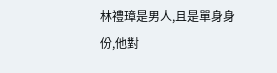林禮璋是男人,且是單身身份,他對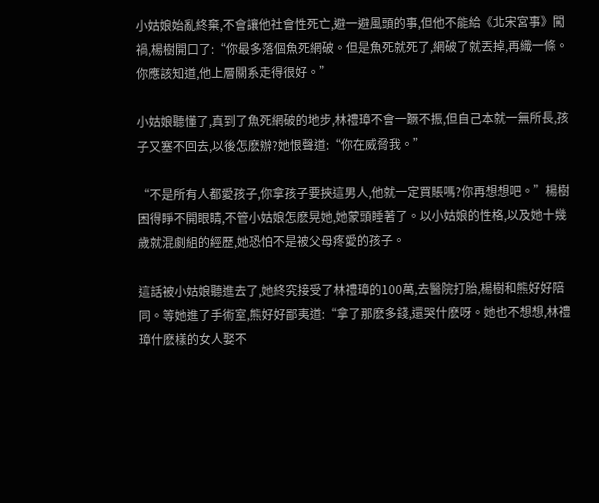小姑娘始亂終棄,不會讓他社會性死亡,避一避風頭的事,但他不能給《北宋宮事》闖禍,楊樹開口了:“你最多落個魚死網破。但是魚死就死了,網破了就丟掉,再織一條。你應該知道,他上層關系走得很好。”

小姑娘聽懂了,真到了魚死網破的地步,林禮璋不會一蹶不振,但自己本就一無所長,孩子又塞不回去,以後怎麽辦?她恨聲道:“你在威脅我。”

“不是所有人都愛孩子,你拿孩子要挾這男人,他就一定買賬嗎?你再想想吧。”楊樹困得睜不開眼睛,不管小姑娘怎麽晃她,她蒙頭睡著了。以小姑娘的性格,以及她十幾歲就混劇組的經歷,她恐怕不是被父母疼愛的孩子。

這話被小姑娘聽進去了,她終究接受了林禮璋的100萬,去醫院打胎,楊樹和熊好好陪同。等她進了手術室,熊好好鄙夷道:“拿了那麽多錢,還哭什麽呀。她也不想想,林禮璋什麽樣的女人娶不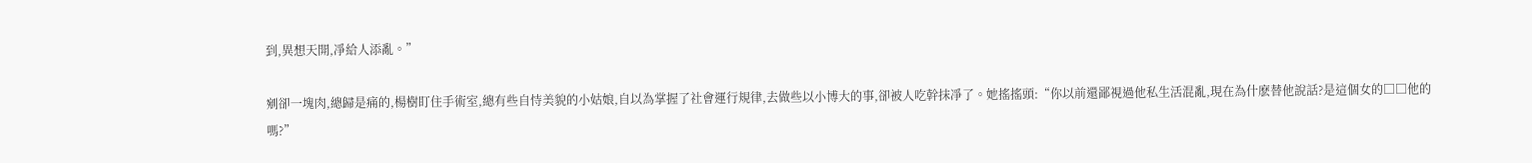到,異想天開,凈給人添亂。”

剜卻一塊肉,總歸是痛的,楊樹盯住手術室,總有些自恃美貌的小姑娘,自以為掌握了社會運行規律,去做些以小博大的事,卻被人吃幹抹凈了。她搖搖頭:“你以前還鄙視過他私生活混亂,現在為什麽替他說話?是這個女的□□他的嗎?”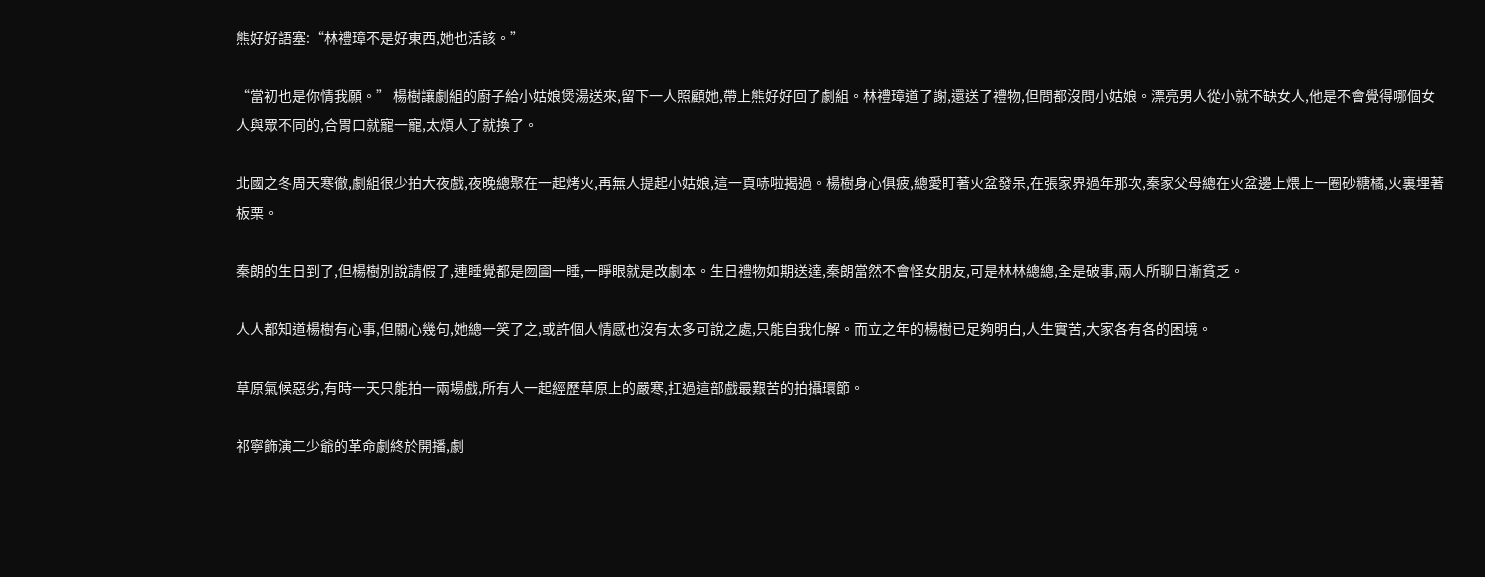熊好好語塞:“林禮璋不是好東西,她也活該。”

“當初也是你情我願。” 楊樹讓劇組的廚子給小姑娘煲湯送來,留下一人照顧她,帶上熊好好回了劇組。林禮璋道了謝,還送了禮物,但問都沒問小姑娘。漂亮男人從小就不缺女人,他是不會覺得哪個女人與眾不同的,合胃口就寵一寵,太煩人了就換了。

北國之冬周天寒徹,劇組很少拍大夜戲,夜晚總聚在一起烤火,再無人提起小姑娘,這一頁哧啦揭過。楊樹身心俱疲,總愛盯著火盆發呆,在張家界過年那次,秦家父母總在火盆邊上煨上一圈砂糖橘,火裏埋著板栗。

秦朗的生日到了,但楊樹別說請假了,連睡覺都是囫圇一睡,一睜眼就是改劇本。生日禮物如期送達,秦朗當然不會怪女朋友,可是林林總總,全是破事,兩人所聊日漸貧乏。

人人都知道楊樹有心事,但關心幾句,她總一笑了之,或許個人情感也沒有太多可說之處,只能自我化解。而立之年的楊樹已足夠明白,人生實苦,大家各有各的困境。

草原氣候惡劣,有時一天只能拍一兩場戲,所有人一起經歷草原上的嚴寒,扛過這部戲最艱苦的拍攝環節。

祁寧飾演二少爺的革命劇終於開播,劇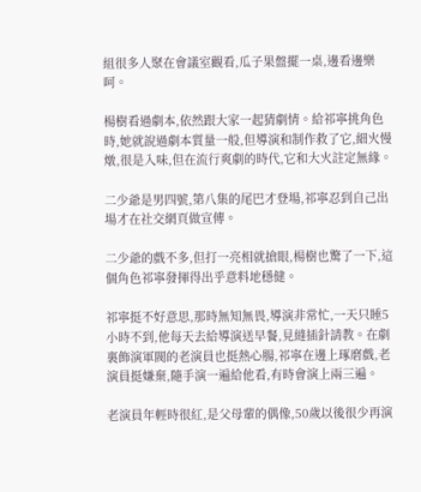組很多人聚在會議室觀看,瓜子果盤擺一桌,邊看邊樂呵。

楊樹看過劇本,依然跟大家一起猜劇情。給祁寧挑角色時,她就說過劇本質量一般,但導演和制作救了它,細火慢燉,很是入味,但在流行爽劇的時代,它和大火註定無緣。

二少爺是男四號,第八集的尾巴才登場,祁寧忍到自己出場才在社交網頁做宣傳。

二少爺的戲不多,但打一亮相就搶眼,楊樹也驚了一下,這個角色祁寧發揮得出乎意料地穩健。

祁寧挺不好意思,那時無知無畏,導演非常忙,一天只睡5小時不到,他每天去給導演送早餐,見縫插針請教。在劇裏飾演軍閥的老演員也挺熱心腸,祁寧在邊上琢磨戲,老演員挺嫌棄,隨手演一遍給他看,有時會演上兩三遍。

老演員年輕時很紅,是父母輩的偶像,50歲以後很少再演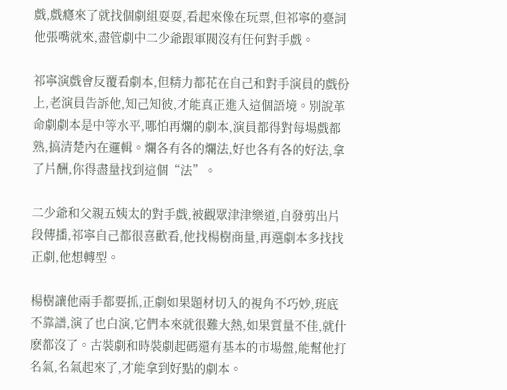戲,戲癮來了就找個劇組耍耍,看起來像在玩票,但祁寧的臺詞他張嘴就來,盡管劇中二少爺跟軍閥沒有任何對手戲。

祁寧演戲會反覆看劇本,但精力都花在自己和對手演員的戲份上,老演員告訴他,知己知彼,才能真正進入這個語境。別說革命劇劇本是中等水平,哪怕再爛的劇本,演員都得對每場戲都熟,搞清楚內在邏輯。爛各有各的爛法,好也各有各的好法,拿了片酬,你得盡量找到這個“法”。

二少爺和父親五姨太的對手戲,被觀眾津津樂道,自發剪出片段傳播,祁寧自己都很喜歡看,他找楊樹商量,再選劇本多找找正劇,他想轉型。

楊樹讓他兩手都要抓,正劇如果題材切入的視角不巧妙,班底不靠譜,演了也白演,它們本來就很難大熱,如果質量不佳,就什麽都沒了。古裝劇和時裝劇起碼還有基本的市場盤,能幫他打名氣,名氣起來了,才能拿到好點的劇本。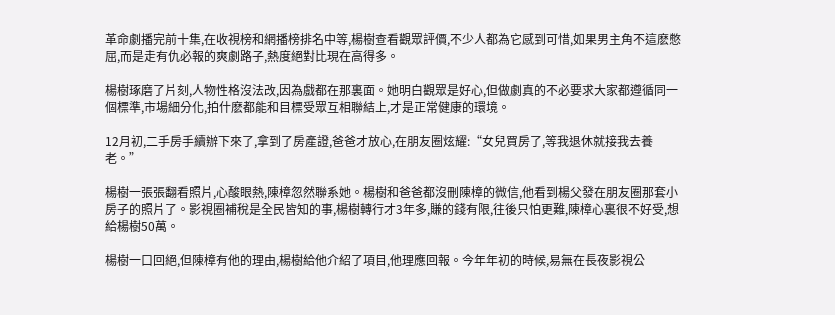革命劇播完前十集,在收視榜和網播榜排名中等,楊樹查看觀眾評價,不少人都為它感到可惜,如果男主角不這麽憋屈,而是走有仇必報的爽劇路子,熱度絕對比現在高得多。

楊樹琢磨了片刻,人物性格沒法改,因為戲都在那裏面。她明白觀眾是好心,但做劇真的不必要求大家都遵循同一個標準,市場細分化,拍什麽都能和目標受眾互相聯結上,才是正常健康的環境。

12月初,二手房手續辦下來了,拿到了房產證,爸爸才放心,在朋友圈炫耀:“女兒買房了,等我退休就接我去養老。”

楊樹一張張翻看照片,心酸眼熱,陳樟忽然聯系她。楊樹和爸爸都沒刪陳樟的微信,他看到楊父發在朋友圈那套小房子的照片了。影視圈補稅是全民皆知的事,楊樹轉行才3年多,賺的錢有限,往後只怕更難,陳樟心裏很不好受,想給楊樹50萬。

楊樹一口回絕,但陳樟有他的理由,楊樹給他介紹了項目,他理應回報。今年年初的時候,易無在長夜影視公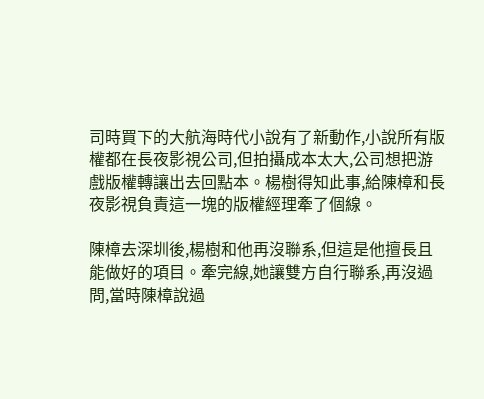司時買下的大航海時代小說有了新動作,小說所有版權都在長夜影視公司,但拍攝成本太大,公司想把游戲版權轉讓出去回點本。楊樹得知此事,給陳樟和長夜影視負責這一塊的版權經理牽了個線。

陳樟去深圳後,楊樹和他再沒聯系,但這是他擅長且能做好的項目。牽完線,她讓雙方自行聯系,再沒過問,當時陳樟說過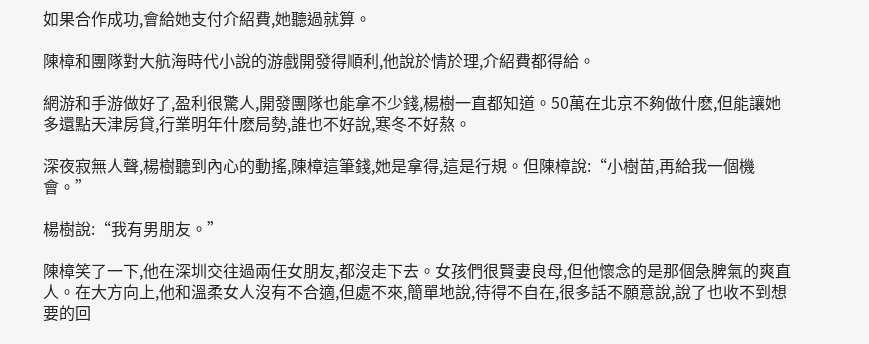如果合作成功,會給她支付介紹費,她聽過就算。

陳樟和團隊對大航海時代小說的游戲開發得順利,他說於情於理,介紹費都得給。

網游和手游做好了,盈利很驚人,開發團隊也能拿不少錢,楊樹一直都知道。50萬在北京不夠做什麽,但能讓她多還點天津房貸,行業明年什麽局勢,誰也不好說,寒冬不好熬。

深夜寂無人聲,楊樹聽到內心的動搖,陳樟這筆錢,她是拿得,這是行規。但陳樟說:“小樹苗,再給我一個機會。”

楊樹說:“我有男朋友。”

陳樟笑了一下,他在深圳交往過兩任女朋友,都沒走下去。女孩們很賢妻良母,但他懷念的是那個急脾氣的爽直人。在大方向上,他和溫柔女人沒有不合適,但處不來,簡單地說,待得不自在,很多話不願意說,說了也收不到想要的回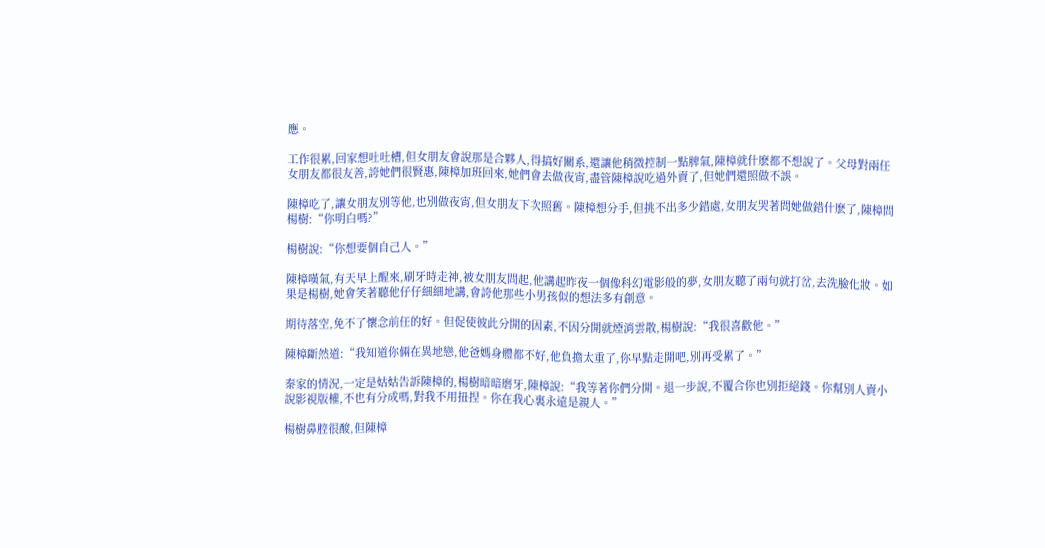應。

工作很累,回家想吐吐槽,但女朋友會說那是合夥人,得搞好關系,還讓他稍微控制一點脾氣,陳樟就什麽都不想說了。父母對兩任女朋友都很友善,誇她們很賢惠,陳樟加班回來,她們會去做夜宵,盡管陳樟說吃過外賣了,但她們還照做不誤。

陳樟吃了,讓女朋友別等他,也別做夜宵,但女朋友下次照舊。陳樟想分手,但挑不出多少錯處,女朋友哭著問她做錯什麽了,陳樟問楊樹:“你明白嗎?”

楊樹說:“你想要個自己人。”

陳樟嘆氣,有天早上醒來,刷牙時走神,被女朋友問起,他講起昨夜一個像科幻電影般的夢,女朋友聽了兩句就打岔,去洗臉化妝。如果是楊樹,她會笑著聽他仔仔細細地講,會誇他那些小男孩似的想法多有創意。

期待落空,免不了懷念前任的好。但促使彼此分開的因素,不因分開就煙消雲散,楊樹說:“我很喜歡他。”

陳樟斷然道:“我知道你倆在異地戀,他爸媽身體都不好,他負擔太重了,你早點走開吧,別再受累了。”

秦家的情況,一定是姑姑告訴陳樟的,楊樹暗暗磨牙,陳樟說:“我等著你們分開。退一步說,不覆合你也別拒絕錢。你幫別人賣小說影視版權,不也有分成嗎,對我不用扭捏。你在我心裏永遠是親人。”

楊樹鼻腔很酸,但陳樟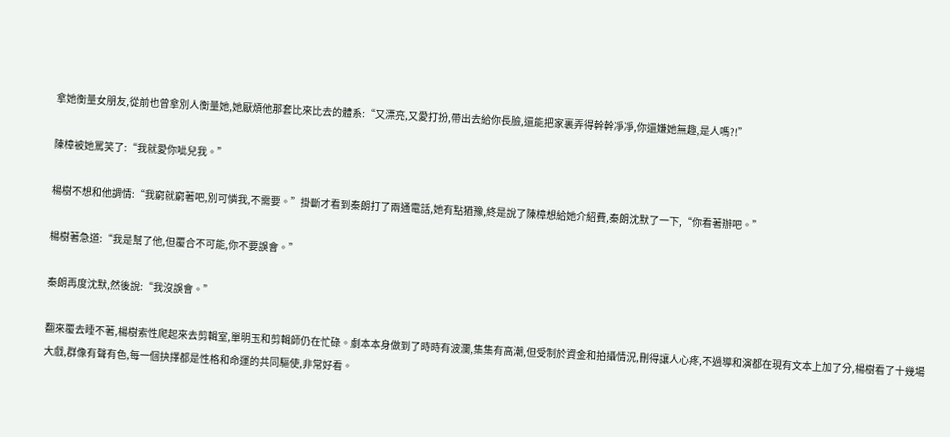拿她衡量女朋友,從前也曾拿別人衡量她,她厭煩他那套比來比去的體系:“又漂亮,又愛打扮,帶出去給你長臉,還能把家裏弄得幹幹凈凈,你還嫌她無趣,是人嗎?!”

陳樟被她罵笑了:“我就愛你呲兒我。”

楊樹不想和他調情:“我窮就窮著吧,別可憐我,不需要。”掛斷才看到秦朗打了兩通電話,她有點猶豫,終是說了陳樟想給她介紹費,秦朗沈默了一下,“你看著辦吧。”

楊樹著急道:“我是幫了他,但覆合不可能,你不要誤會。”

秦朗再度沈默,然後說:“我沒誤會。”

翻來覆去睡不著,楊樹索性爬起來去剪輯室,單明玉和剪輯師仍在忙碌。劇本本身做到了時時有波瀾,集集有高潮,但受制於資金和拍攝情況,刪得讓人心疼,不過導和演都在現有文本上加了分,楊樹看了十幾場大戲,群像有聲有色,每一個抉擇都是性格和命運的共同驅使,非常好看。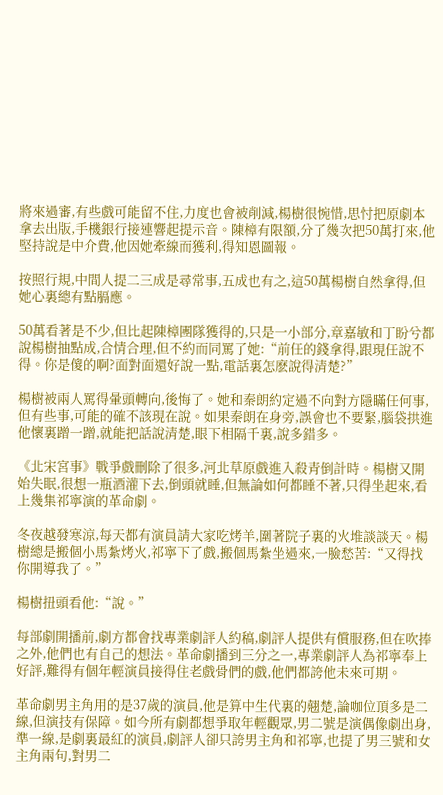將來過審,有些戲可能留不住,力度也會被削減,楊樹很惋惜,思忖把原劇本拿去出版,手機銀行接連響起提示音。陳樟有限額,分了幾次把50萬打來,他堅持說是中介費,他因她牽線而獲利,得知恩圖報。

按照行規,中間人提二三成是尋常事,五成也有之,這50萬楊樹自然拿得,但她心裏總有點膈應。

50萬看著是不少,但比起陳樟團隊獲得的,只是一小部分,章嘉敏和丁盼兮都說楊樹抽點成,合情合理,但不約而同罵了她:“前任的錢拿得,跟現任說不得。你是傻的啊?面對面還好說一點,電話裏怎麽說得清楚?”

楊樹被兩人罵得暈頭轉向,後悔了。她和秦朗約定過不向對方隱瞞任何事,但有些事,可能的確不該現在說。如果秦朗在身旁,誤會也不要緊,腦袋拱進他懷裏蹭一蹭,就能把話說清楚,眼下相隔千裏,說多錯多。

《北宋宮事》戰爭戲刪除了很多,河北草原戲進入殺青倒計時。楊樹又開始失眠,很想一瓶酒灌下去,倒頭就睡,但無論如何都睡不著,只得坐起來,看上幾集祁寧演的革命劇。

冬夜越發寒涼,每天都有演員請大家吃烤羊,圍著院子裏的火堆談談天。楊樹總是搬個小馬紮烤火,祁寧下了戲,搬個馬紮坐過來,一臉愁苦:“又得找你開導我了。”

楊樹扭頭看他:“說。”

每部劇開播前,劇方都會找專業劇評人約稿,劇評人提供有償服務,但在吹捧之外,他們也有自己的想法。革命劇播到三分之一,專業劇評人為祁寧奉上好評,難得有個年輕演員接得住老戲骨們的戲,他們都誇他未來可期。

革命劇男主角用的是37歲的演員,他是算中生代裏的翹楚,論咖位頂多是二線,但演技有保障。如今所有劇都想爭取年輕觀眾,男二號是演偶像劇出身,準一線,是劇裏最紅的演員,劇評人卻只誇男主角和祁寧,也提了男三號和女主角兩句,對男二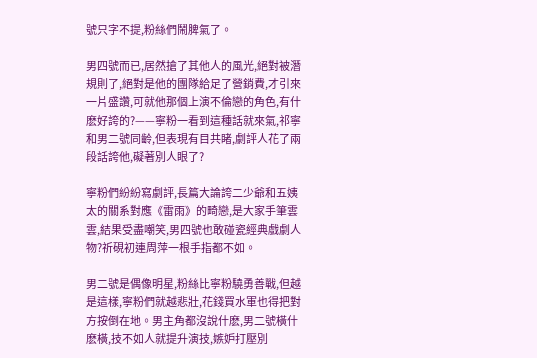號只字不提,粉絲們鬧脾氣了。

男四號而已,居然搶了其他人的風光,絕對被潛規則了,絕對是他的團隊給足了營銷費,才引來一片盛讚,可就他那個上演不倫戀的角色,有什麽好誇的?——寧粉一看到這種話就來氣,祁寧和男二號同齡,但表現有目共睹,劇評人花了兩段話誇他,礙著別人眼了?

寧粉們紛紛寫劇評,長篇大論誇二少爺和五姨太的關系對應《雷雨》的畸戀,是大家手筆雲雲,結果受盡嘲笑,男四號也敢碰瓷經典戲劇人物?祈硯初連周萍一根手指都不如。

男二號是偶像明星,粉絲比寧粉驍勇善戰,但越是這樣,寧粉們就越悲壯,花錢買水軍也得把對方按倒在地。男主角都沒說什麽,男二號橫什麽橫,技不如人就提升演技,嫉妒打壓別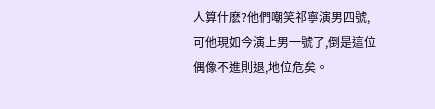人算什麽?他們嘲笑祁寧演男四號,可他現如今演上男一號了,倒是這位偶像不進則退,地位危矣。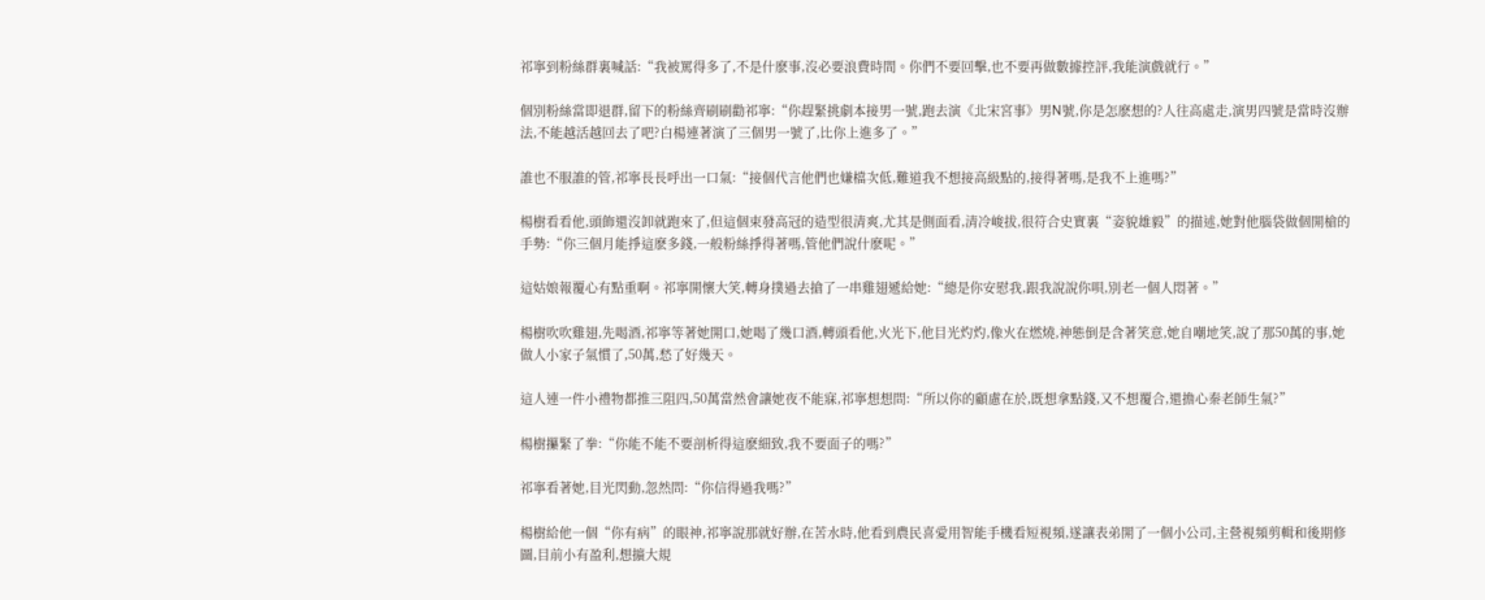祁寧到粉絲群裏喊話:“我被罵得多了,不是什麽事,沒必要浪費時間。你們不要回擊,也不要再做數據控評,我能演戲就行。”

個別粉絲當即退群,留下的粉絲齊刷刷勸祁寧:“你趕緊挑劇本接男一號,跑去演《北宋宮事》男N號,你是怎麽想的?人往高處走,演男四號是當時沒辦法,不能越活越回去了吧?白楊連著演了三個男一號了,比你上進多了。”

誰也不服誰的管,祁寧長長呼出一口氣:“接個代言他們也嫌檔次低,難道我不想接高級點的,接得著嗎,是我不上進嗎?”

楊樹看看他,頭飾還沒卸就跑來了,但這個束發高冠的造型很清爽,尤其是側面看,清冷峻拔,很符合史實裏“姿貌雄毅”的描述,她對他腦袋做個開槍的手勢:“你三個月能掙這麽多錢,一般粉絲掙得著嗎,管他們說什麽呢。”

這姑娘報覆心有點重啊。祁寧開懷大笑,轉身撲過去搶了一串雞翅遞給她:“總是你安慰我,跟我說說你唄,別老一個人悶著。”

楊樹吹吹雞翅,先喝酒,祁寧等著她開口,她喝了幾口酒,轉頭看他,火光下,他目光灼灼,像火在燃燒,神態倒是含著笑意,她自嘲地笑,說了那50萬的事,她做人小家子氣慣了,50萬,愁了好幾天。

這人連一件小禮物都推三阻四,50萬當然會讓她夜不能寐,祁寧想想問:“所以你的顧慮在於,既想拿點錢,又不想覆合,還擔心秦老師生氣?”

楊樹攥緊了拳:“你能不能不要剖析得這麽細致,我不要面子的嗎?”

祁寧看著她,目光閃動,忽然問:“你信得過我嗎?”

楊樹給他一個“你有病”的眼神,祁寧說那就好辦,在苦水時,他看到農民喜愛用智能手機看短視頻,遂讓表弟開了一個小公司,主營視頻剪輯和後期修圖,目前小有盈利,想擴大規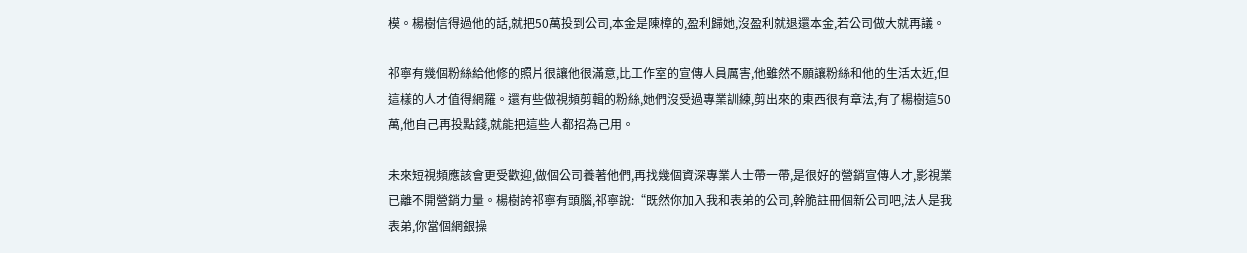模。楊樹信得過他的話,就把50萬投到公司,本金是陳樟的,盈利歸她,沒盈利就退還本金,若公司做大就再議。

祁寧有幾個粉絲給他修的照片很讓他很滿意,比工作室的宣傳人員厲害,他雖然不願讓粉絲和他的生活太近,但這樣的人才值得網羅。還有些做視頻剪輯的粉絲,她們沒受過專業訓練,剪出來的東西很有章法,有了楊樹這50萬,他自己再投點錢,就能把這些人都招為己用。

未來短視頻應該會更受歡迎,做個公司養著他們,再找幾個資深專業人士帶一帶,是很好的營銷宣傳人才,影視業已離不開營銷力量。楊樹誇祁寧有頭腦,祁寧說:“既然你加入我和表弟的公司,幹脆註冊個新公司吧,法人是我表弟,你當個網銀操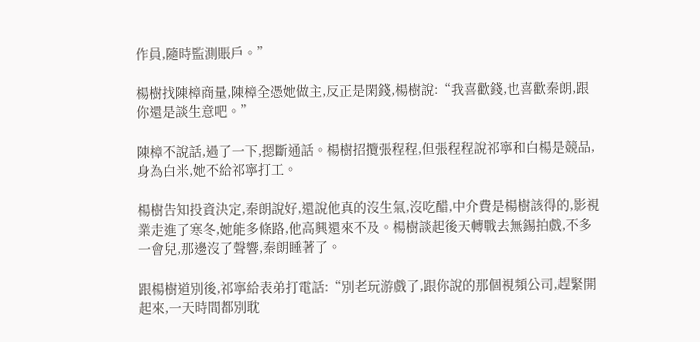作員,隨時監測賬戶。”

楊樹找陳樟商量,陳樟全憑她做主,反正是閑錢,楊樹說:“我喜歡錢,也喜歡秦朗,跟你還是談生意吧。”

陳樟不說話,過了一下,摁斷通話。楊樹招攬張程程,但張程程說祁寧和白楊是競品,身為白米,她不給祁寧打工。

楊樹告知投資決定,秦朗說好,還說他真的沒生氣,沒吃醋,中介費是楊樹該得的,影視業走進了寒冬,她能多條路,他高興還來不及。楊樹談起後天轉戰去無錫拍戲,不多一會兒,那邊沒了聲響,秦朗睡著了。

跟楊樹道別後,祁寧給表弟打電話:“別老玩游戲了,跟你說的那個視頻公司,趕緊開起來,一天時間都別耽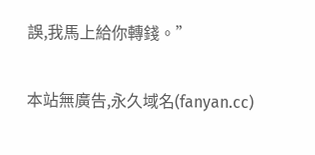誤,我馬上給你轉錢。”

本站無廣告,永久域名(fanyan.cc)